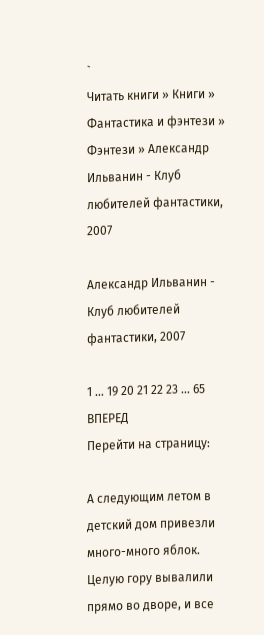`
Читать книги » Книги » Фантастика и фэнтези » Фэнтези » Александр Ильванин - Клуб любителей фантастики, 2007

Александр Ильванин - Клуб любителей фантастики, 2007

1 ... 19 20 21 22 23 ... 65 ВПЕРЕД
Перейти на страницу:

А следующим летом в детский дом привезли много-много яблок. Целую гору вывалили прямо во дворе, и все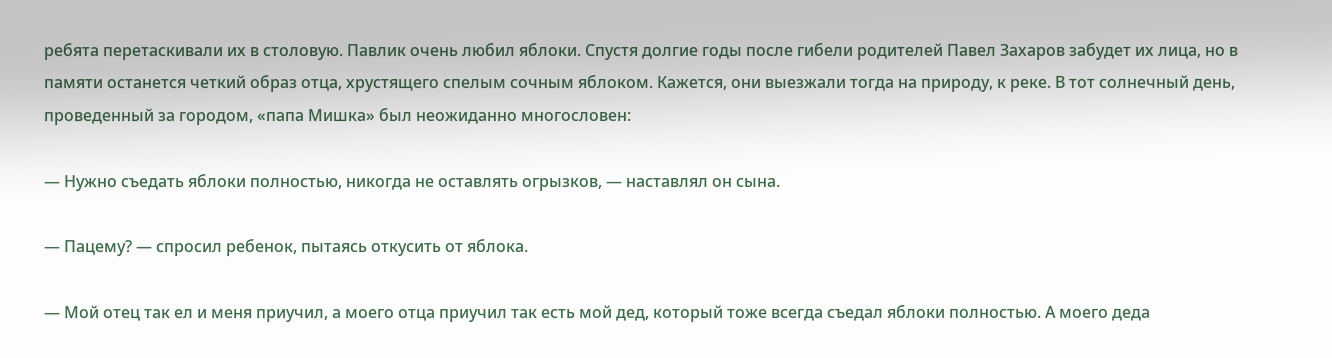ребята перетаскивали их в столовую. Павлик очень любил яблоки. Спустя долгие годы после гибели родителей Павел Захаров забудет их лица, но в памяти останется четкий образ отца, хрустящего спелым сочным яблоком. Кажется, они выезжали тогда на природу, к реке. В тот солнечный день, проведенный за городом, «папа Мишка» был неожиданно многословен:

— Нужно съедать яблоки полностью, никогда не оставлять огрызков, — наставлял он сына.

— Пацему? — спросил ребенок, пытаясь откусить от яблока.

— Мой отец так ел и меня приучил, а моего отца приучил так есть мой дед, который тоже всегда съедал яблоки полностью. А моего деда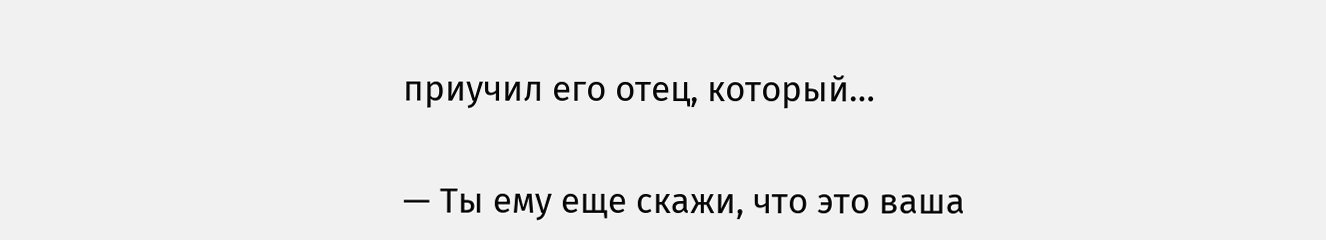приучил его отец, который…

— Ты ему еще скажи, что это ваша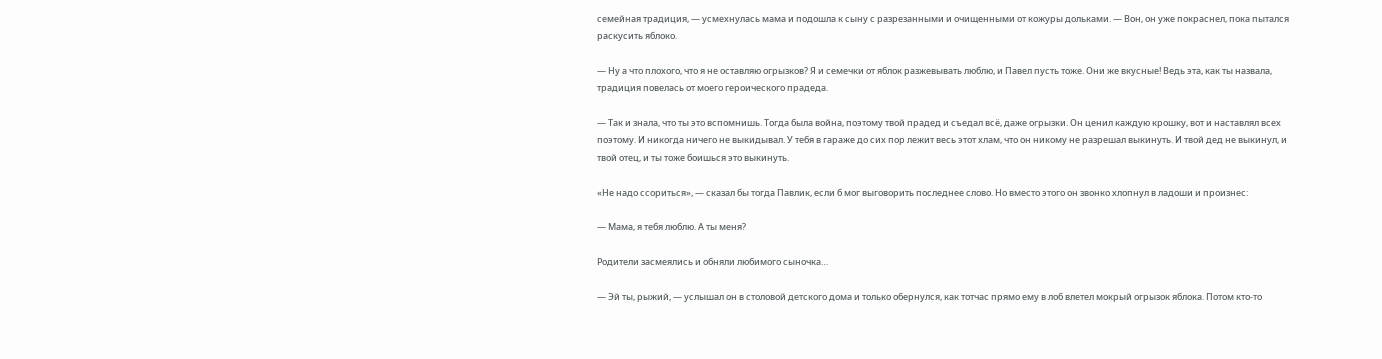семейная традиция, — усмехнулась мама и подошла к сыну с разрезанными и очищенными от кожуры дольками. — Вон, он уже покраснел, пока пытался раскусить яблоко.

— Ну а что плохого, что я не оставляю огрызков? Я и семечки от яблок разжевывать люблю, и Павел пусть тоже. Они же вкусные! Ведь эта, как ты назвала, традиция повелась от моего героического прадеда.

— Так и знала, что ты это вспомнишь. Тогда была война, поэтому твой прадед и съедал всё, даже огрызки. Он ценил каждую крошку, вот и наставлял всех поэтому. И никогда ничего не выкидывал. У тебя в гараже до сих пор лежит весь этот хлам, что он никому не разрешал выкинуть. И твой дед не выкинул, и твой отец, и ты тоже боишься это выкинуть.

«Не надо ссориться», — сказал бы тогда Павлик, если б мог выговорить последнее слово. Но вместо этого он звонко хлопнул в ладоши и произнес:

— Мама, я тебя люблю. А ты меня?

Родители засмеялись и обняли любимого сыночка…

— Эй ты, рыжий, — услышал он в столовой детского дома и только обернулся, как тотчас прямо ему в лоб влетел мокрый огрызок яблока. Потом кто-то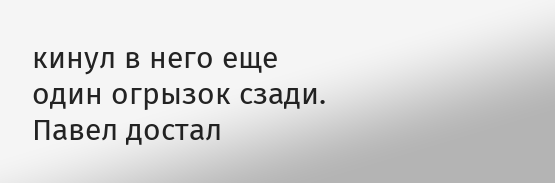кинул в него еще один огрызок сзади. Павел достал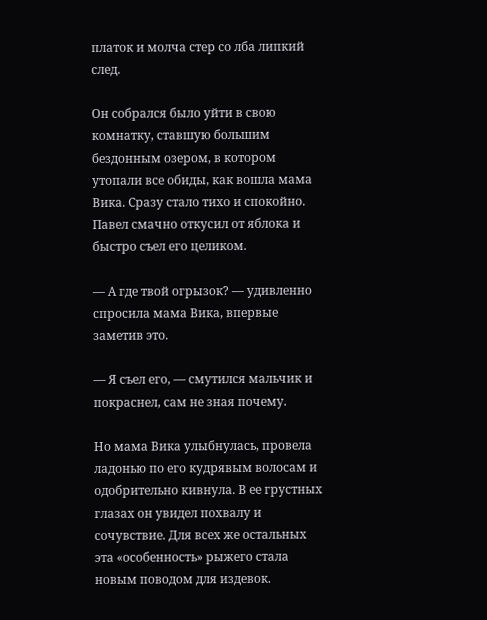платок и молча стер со лба липкий след.

Он собрался было уйти в свою комнатку, ставшую большим бездонным озером, в котором утопали все обиды, как вошла мама Вика. Сразу стало тихо и спокойно. Павел смачно откусил от яблока и быстро съел его целиком.

— А где твой огрызок? — удивленно спросила мама Вика, впервые заметив это.

— Я съел его, — смутился мальчик и покраснел, сам не зная почему.

Но мама Вика улыбнулась, провела ладонью по его кудрявым волосам и одобрительно кивнула. В ее грустных глазах он увидел похвалу и сочувствие. Для всех же остальных эта «особенность» рыжего стала новым поводом для издевок.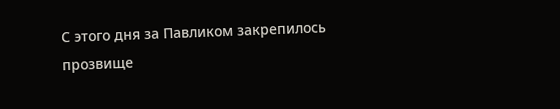С этого дня за Павликом закрепилось прозвище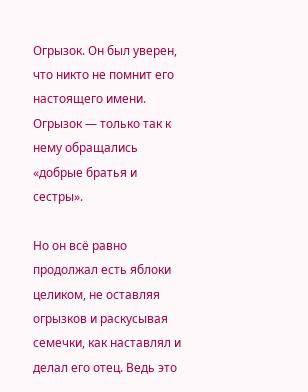Огрызок. Он был уверен, что никто не помнит его настоящего имени. Огрызок — только так к нему обращались «добрые братья и сестры».

Но он всё равно продолжал есть яблоки целиком, не оставляя огрызков и раскусывая семечки, как наставлял и делал его отец. Ведь это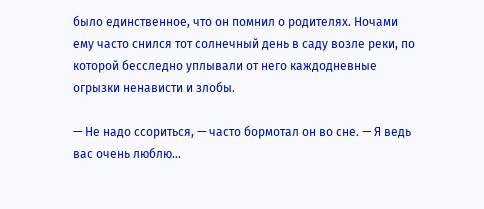было единственное, что он помнил о родителях. Ночами ему часто снился тот солнечный день в саду возле реки, по которой бесследно уплывали от него каждодневные огрызки ненависти и злобы.

— Не надо ссориться, — часто бормотал он во сне. — Я ведь вас очень люблю…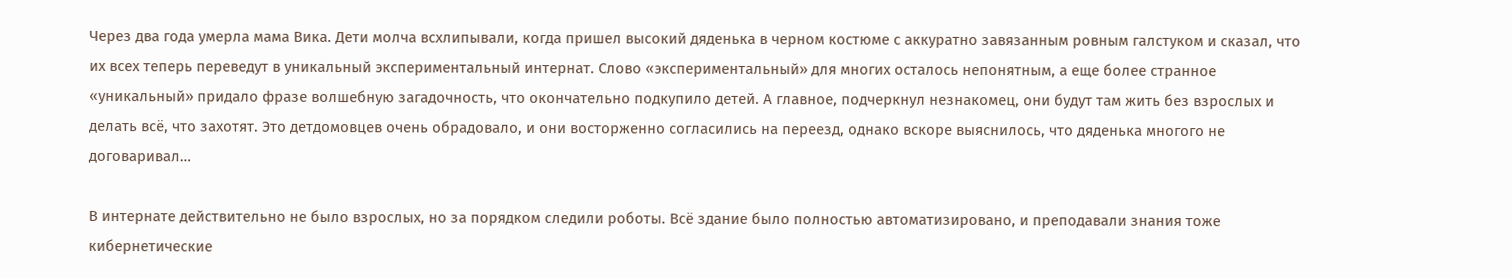Через два года умерла мама Вика. Дети молча всхлипывали, когда пришел высокий дяденька в черном костюме с аккуратно завязанным ровным галстуком и сказал, что их всех теперь переведут в уникальный экспериментальный интернат. Слово «экспериментальный» для многих осталось непонятным, а еще более странное «уникальный» придало фразе волшебную загадочность, что окончательно подкупило детей. А главное, подчеркнул незнакомец, они будут там жить без взрослых и делать всё, что захотят. Это детдомовцев очень обрадовало, и они восторженно согласились на переезд, однако вскоре выяснилось, что дяденька многого не договаривал…

В интернате действительно не было взрослых, но за порядком следили роботы. Всё здание было полностью автоматизировано, и преподавали знания тоже кибернетические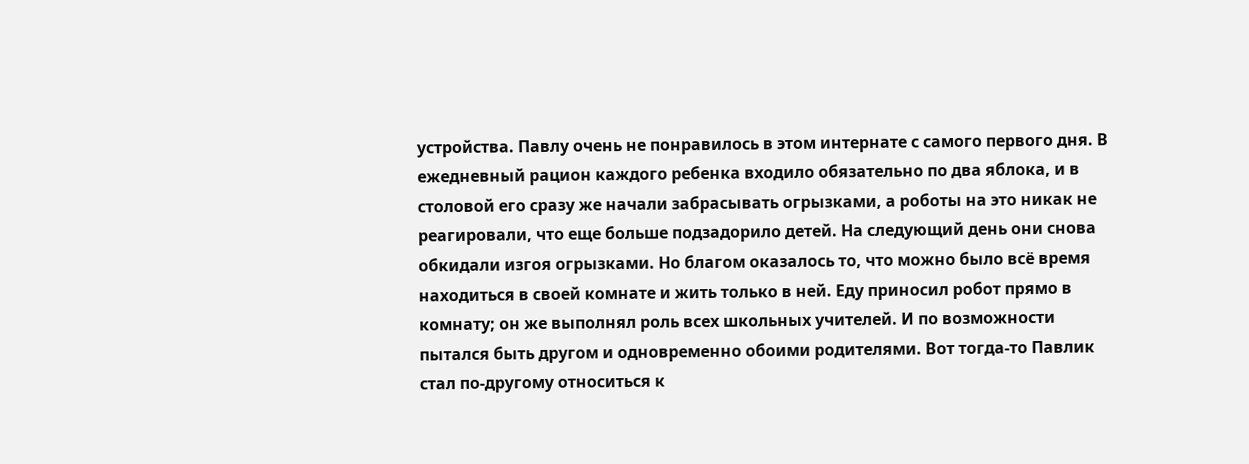устройства. Павлу очень не понравилось в этом интернате с самого первого дня. В ежедневный рацион каждого ребенка входило обязательно по два яблока, и в столовой его сразу же начали забрасывать огрызками, а роботы на это никак не реагировали, что еще больше подзадорило детей. На следующий день они снова обкидали изгоя огрызками. Но благом оказалось то, что можно было всё время находиться в своей комнате и жить только в ней. Еду приносил робот прямо в комнату; он же выполнял роль всех школьных учителей. И по возможности пытался быть другом и одновременно обоими родителями. Вот тогда-то Павлик стал по-другому относиться к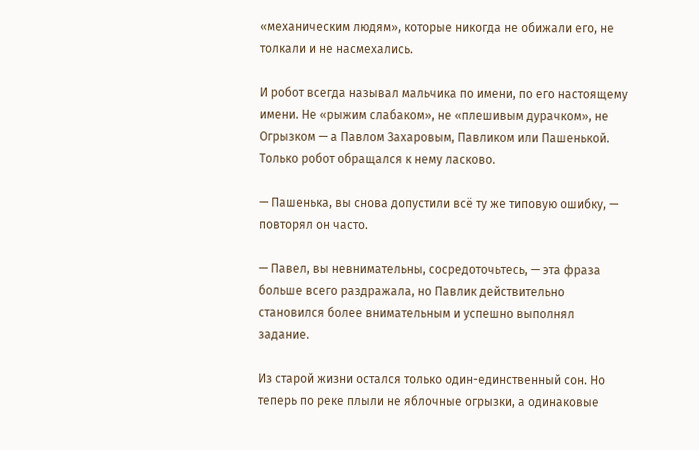«механическим людям», которые никогда не обижали его, не толкали и не насмехались.

И робот всегда называл мальчика по имени, по его настоящему имени. Не «рыжим слабаком», не «плешивым дурачком», не Огрызком — а Павлом Захаровым, Павликом или Пашенькой. Только робот обращался к нему ласково.

— Пашенька, вы снова допустили всё ту же типовую ошибку, — повторял он часто.

— Павел, вы невнимательны, сосредоточьтесь, — эта фраза больше всего раздражала, но Павлик действительно становился более внимательным и успешно выполнял задание.

Из старой жизни остался только один-единственный сон. Но теперь по реке плыли не яблочные огрызки, а одинаковые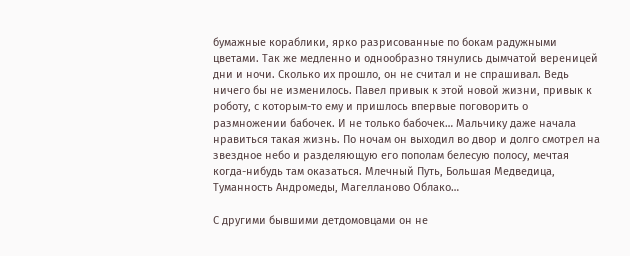бумажные кораблики, ярко разрисованные по бокам радужными цветами. Так же медленно и однообразно тянулись дымчатой вереницей дни и ночи. Сколько их прошло, он не считал и не спрашивал. Ведь ничего бы не изменилось. Павел привык к этой новой жизни, привык к роботу, с которым-то ему и пришлось впервые поговорить о размножении бабочек. И не только бабочек… Мальчику даже начала нравиться такая жизнь. По ночам он выходил во двор и долго смотрел на звездное небо и разделяющую его пополам белесую полосу, мечтая когда-нибудь там оказаться. Млечный Путь, Большая Медведица, Туманность Андромеды, Магелланово Облако…

С другими бывшими детдомовцами он не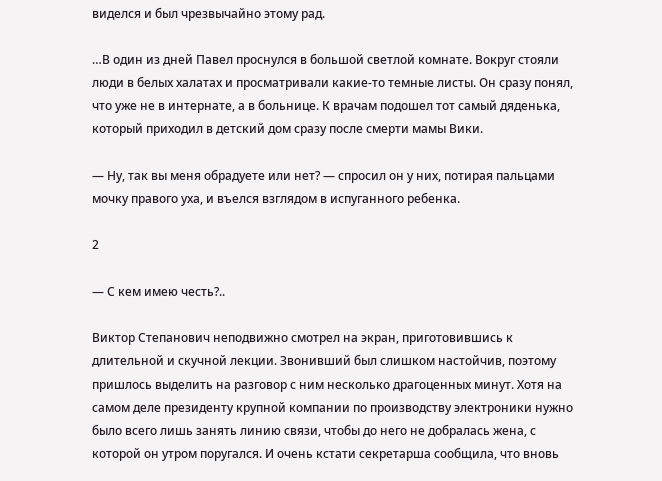виделся и был чрезвычайно этому рад.

…В один из дней Павел проснулся в большой светлой комнате. Вокруг стояли люди в белых халатах и просматривали какие-то темные листы. Он сразу понял, что уже не в интернате, а в больнице. К врачам подошел тот самый дяденька, который приходил в детский дом сразу после смерти мамы Вики.

— Ну, так вы меня обрадуете или нет? — спросил он у них, потирая пальцами мочку правого уха, и въелся взглядом в испуганного ребенка.

2

— С кем имею честь?..

Виктор Степанович неподвижно смотрел на экран, приготовившись к длительной и скучной лекции. Звонивший был слишком настойчив, поэтому пришлось выделить на разговор с ним несколько драгоценных минут. Хотя на самом деле президенту крупной компании по производству электроники нужно было всего лишь занять линию связи, чтобы до него не добралась жена, с которой он утром поругался. И очень кстати секретарша сообщила, что вновь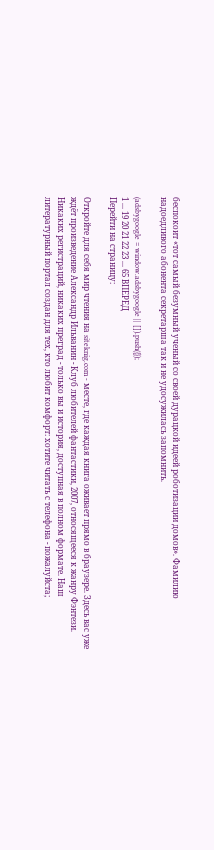беспокоит «тот самый безумный ученый со своей дурацкой идеей роботизации домов». Фамилию надоедливого абонента секретарша так и не удосужилась запомнить.

(adsbygoogle = window.adsbygoogle || []).push({});
1 ... 19 20 21 22 23 ... 65 ВПЕРЕД
Перейти на страницу:

Откройте для себя мир чтения на siteknig.com - месте, где каждая книга оживает прямо в браузере. Здесь вас уже ждёт произведение Александр Ильванин - Клуб любителей фантастики, 2007, относящееся к жанру Фэнтези. Никаких регистраций, никаких преград - только вы и история, доступная в полном формате. Наш литературный портал создан для тех, кто любит комфорт: хотите читать с телефона - пожалуйста;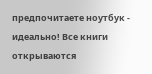предпочитаете ноутбук - идеально! Все книги открываются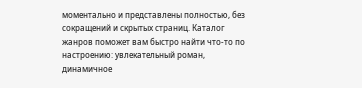моментально и представлены полностью, без сокращений и скрытых страниц. Каталог жанров поможет вам быстро найти что-то по настроению: увлекательный роман, динамичное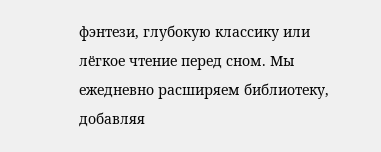фэнтези, глубокую классику или лёгкое чтение перед сном. Мы ежедневно расширяем библиотеку, добавляя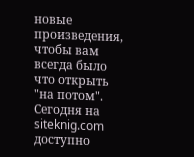новые произведения, чтобы вам всегда было что открыть "на потом". Сегодня на siteknig.com доступно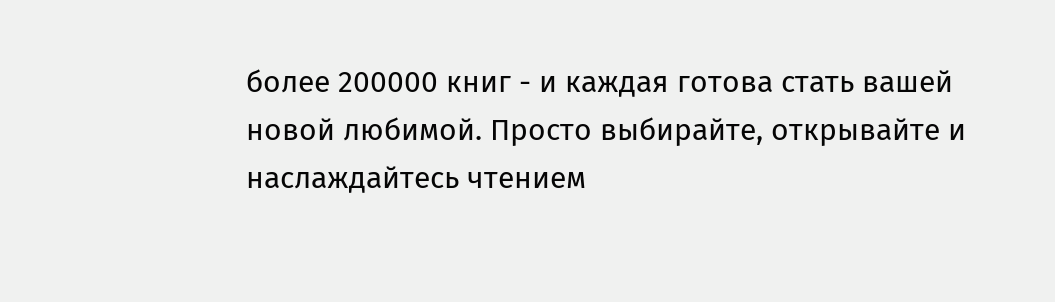более 200000 книг - и каждая готова стать вашей новой любимой. Просто выбирайте, открывайте и наслаждайтесь чтением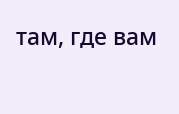там, где вам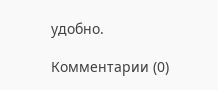удобно.

Комментарии (0)